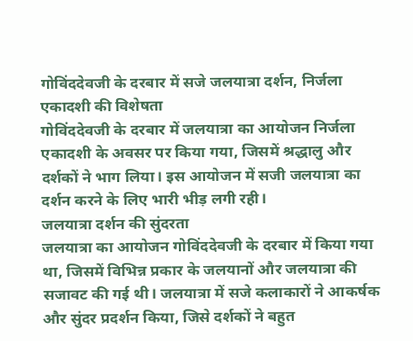गोविंददेवजी के दरबार में सजे जलयात्रा दर्शन, निर्जला एकादशी की विशेषता
गोविंददेवजी के दरबार में जलयात्रा का आयोजन निर्जला एकादशी के अवसर पर किया गया, जिसमें श्रद्धालु और दर्शकों ने भाग लिया। इस आयोजन में सजी जलयात्रा का दर्शन करने के लिए भारी भीड़ लगी रही।
जलयात्रा दर्शन की सुंदरता
जलयात्रा का आयोजन गोविंददेवजी के दरबार में किया गया था, जिसमें विभिन्न प्रकार के जलयानों और जलयात्रा की सजावट की गई थी। जलयात्रा में सजे कलाकारों ने आकर्षक और सुंदर प्रदर्शन किया, जिसे दर्शकों ने बहुत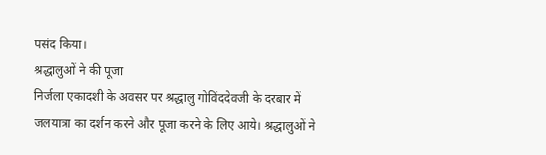पसंद किया।
श्रद्धालुओं ने की पूजा
निर्जला एकादशी के अवसर पर श्रद्धालु गोविंददेवजी के दरबार में जलयात्रा का दर्शन करने और पूजा करने के लिए आये। श्रद्धालुओं ने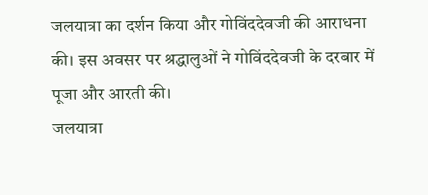जलयात्रा का दर्शन किया और गोविंददेवजी की आराधना की। इस अवसर पर श्रद्धालुओं ने गोविंददेवजी के दरबार में पूजा और आरती की।
जलयात्रा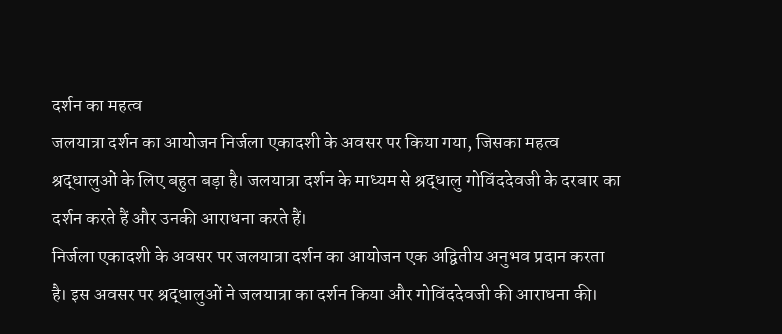दर्शन का महत्व
जलयात्रा दर्शन का आयोजन निर्जला एकादशी के अवसर पर किया गया, जिसका महत्व श्रद्धालुओं के लिए बहुत बड़ा है। जलयात्रा दर्शन के माध्यम से श्रद्धालु गोविंददेवजी के दरबार का दर्शन करते हैं और उनकी आराधना करते हैं।
निर्जला एकादशी के अवसर पर जलयात्रा दर्शन का आयोजन एक अद्वितीय अनुभव प्रदान करता है। इस अवसर पर श्रद्धालुओं ने जलयात्रा का दर्शन किया और गोविंददेवजी की आराधना की।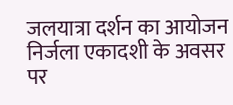जलयात्रा दर्शन का आयोजन निर्जला एकादशी के अवसर पर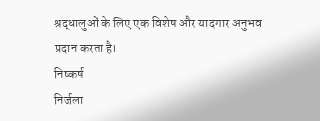श्रद्धालुओं के लिए एक विशेष और यादगार अनुभव प्रदान करता है।
निष्कर्ष
निर्जला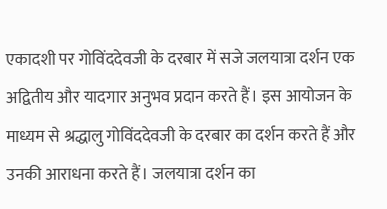एकादशी पर गोविंददेवजी के दरबार में सजे जलयात्रा दर्शन एक अद्वितीय और यादगार अनुभव प्रदान करते हैं। इस आयोजन के माध्यम से श्रद्धालु गोविंददेवजी के दरबार का दर्शन करते हैं और उनकी आराधना करते हैं। जलयात्रा दर्शन का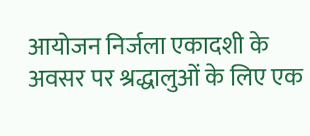आयोजन निर्जला एकादशी के अवसर पर श्रद्धालुओं के लिए एक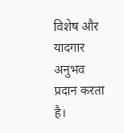विशेष और यादगार अनुभव प्रदान करता है।